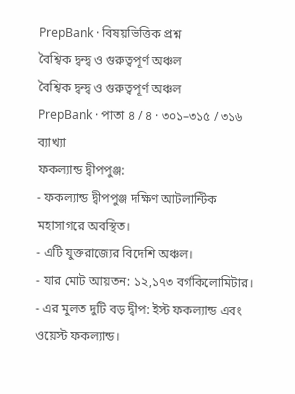PrepBank · বিষয়ভিত্তিক প্রশ্ন
বৈশ্বিক দ্বন্দ্ব ও গুরুত্বপূর্ণ অঞ্চল
বৈশ্বিক দ্বন্দ্ব ও গুরুত্বপূর্ণ অঞ্চল
PrepBank · পাতা ৪ / ৪ · ৩০১–৩১৫ / ৩১৬
ব্যাখ্যা
ফকল্যান্ড দ্বীপপুঞ্জ:
- ফকল্যান্ড দ্বীপপুঞ্জ দক্ষিণ আটলান্টিক মহাসাগরে অবস্থিত।
- এটি যুক্তরাজ্যের বিদেশি অঞ্চল।
- যার মোট আয়তন: ১২,১৭৩ বর্গকিলোমিটার।
- এর মুলত দুটি বড় দ্বীপ: ইস্ট ফকল্যান্ড এবং ওয়েস্ট ফকল্যান্ড।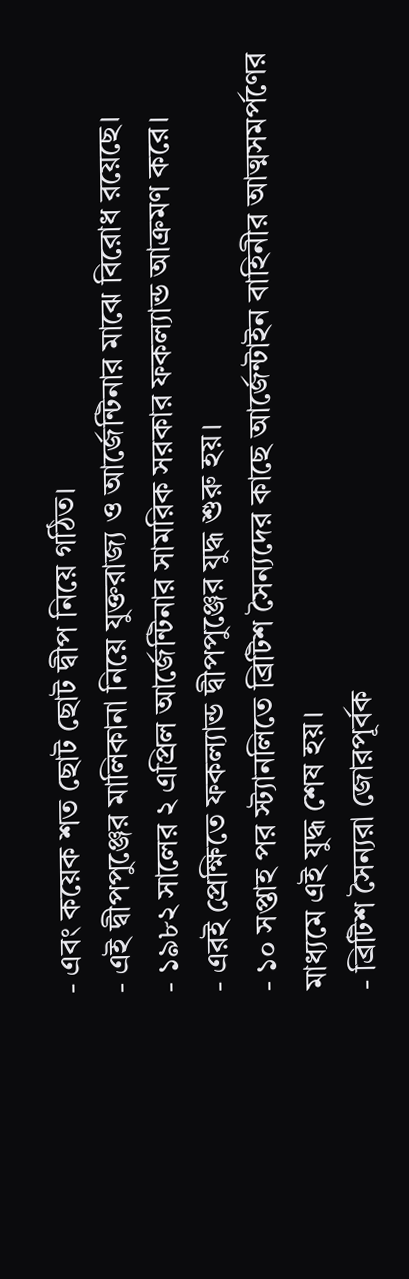- এবং কয়েক শত ছোট ছোট দ্বীপ নিয়ে গঠিত।
- এই দ্বীপপুঞ্জের মালিকানা নিয়ে যুক্তরাজ্য ও আর্জেন্টিনার মাঝে বিরোধ রয়েছে।
- ১৯৮২ সালের ২ এপ্রিল আর্জেন্টিনার সামরিক সরকার ফকল্যান্ড আক্রমণ করে।
- এরই প্রেক্ষিতে ফকল্যান্ড দ্বীপপুঞ্জের যুদ্ধ শুরু হয়।
- ১০ সপ্তাহ পর স্ট্যানলিতে ব্রিটিশ সৈন্যদের কাছে আর্জেন্টাইন বাহিনীর আত্মসমর্পণের মাধ্যমে এই যুদ্ধ শেষ হয়।
- ব্রিটিশ সৈন্যরা জোরপূর্বক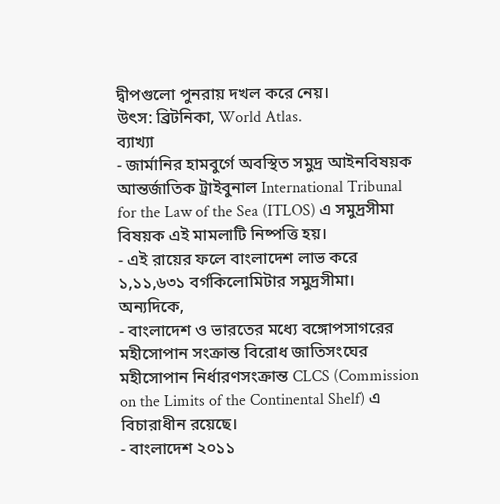দ্বীপগুলো পুনরায় দখল করে নেয়।
উৎস: ব্রিটনিকা, World Atlas.
ব্যাখ্যা
- জার্মানির হামবুর্গে অবস্থিত সমুদ্র আইনবিষয়ক আন্তর্জাতিক ট্রাইবুনাল International Tribunal for the Law of the Sea (ITLOS) এ সমুদ্রসীমা বিষয়ক এই মামলাটি নিষ্পত্তি হয়।
- এই রায়ের ফলে বাংলাদেশ লাভ করে ১,১১,৬৩১ বর্গকিলোমিটার সমুদ্রসীমা।
অন্যদিকে,
- বাংলাদেশ ও ভারতের মধ্যে বঙ্গোপসাগরের মহীসোপান সংক্রান্ত বিরোধ জাতিসংঘের মহীসোপান নির্ধারণসংক্রান্ত CLCS (Commission on the Limits of the Continental Shelf) এ বিচারাধীন রয়েছে।
- বাংলাদেশ ২০১১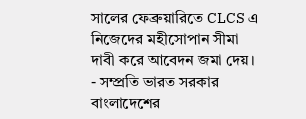সালের ফেব্রুয়ারিতে CLCS এ নিজেদের মহীসোপান সীমা দাবী করে আবেদন জমা দেয়।
- সম্প্রতি ভারত সরকার বাংলাদেশের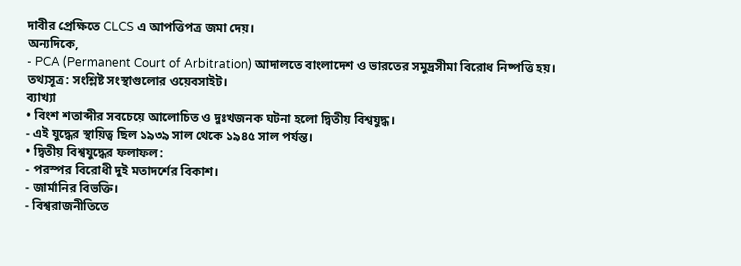দাবীর প্রেক্ষিতে CLCS এ আপত্তিপত্র জমা দেয়।
অন্যদিকে,
- PCA (Permanent Court of Arbitration) আদালতে বাংলাদেশ ও ভারতের সমুদ্রসীমা বিরোধ নিষ্পত্তি হয়।
তথ্যসূত্র: সংশ্লিষ্ট সংস্থাগুলোর ওয়েবসাইট।
ব্যাখ্যা
• বিংশ শতাব্দীর সবচেয়ে আলোচিত ও দুঃখজনক ঘটনা হলো দ্বিতীয় বিশ্বযুদ্ধ।
- এই যুদ্ধের স্থায়িত্ব ছিল ১৯৩৯ সাল থেকে ১৯৪৫ সাল পর্যন্ত।
• দ্বিতীয় বিশ্বযুদ্ধের ফলাফল:
- পরস্পর বিরোধী দুই মতাদর্শের বিকাশ।
- জার্মানির বিভক্তি।
- বিশ্বরাজনীতিতে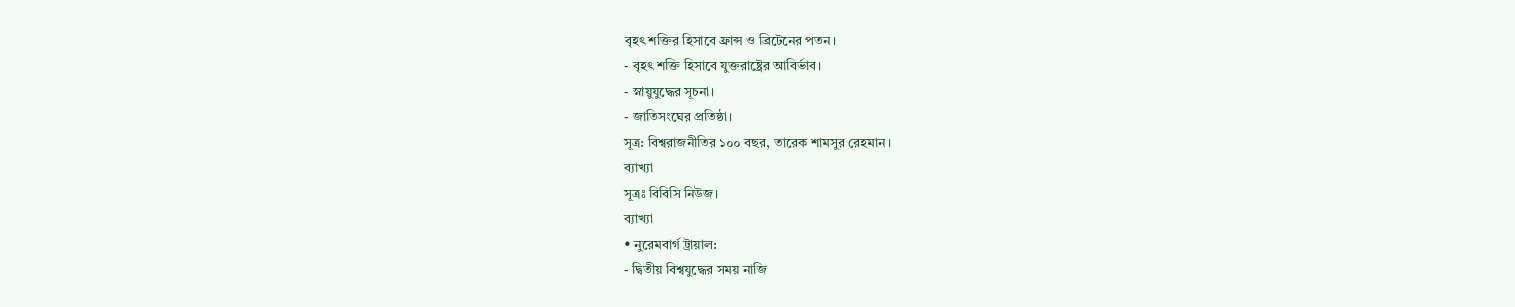বৃহৎ শক্তির হিসাবে ফ্রান্স ও ব্রিটেনের পতন।
- বৃহৎ শক্তি হিসাবে যুক্তরাষ্ট্রের আবির্ভাব।
- স্নায়ুযুদ্ধের সূচনা।
- জাতিসংঘের প্রতিষ্ঠা।
সূত্র: বিশ্বরাজনীতির ১০০ বছর, তারেক শামসুর রেহমান।
ব্যাখ্যা
সূত্রঃ বিবিসি নিউজ।
ব্যাখ্যা
• নুরেমবার্গ ট্রায়াল:
- দ্বিতীয় বিশ্বযুদ্ধের সময় নাজি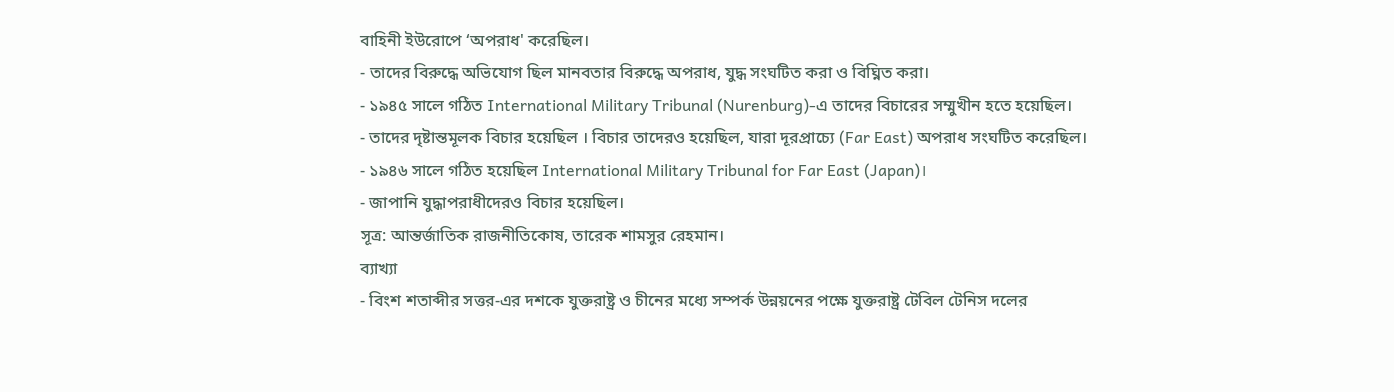বাহিনী ইউরোপে ‘অপরাধ' করেছিল।
- তাদের বিরুদ্ধে অভিযোগ ছিল মানবতার বিরুদ্ধে অপরাধ, যুদ্ধ সংঘটিত করা ও বিঘ্নিত করা।
- ১৯৪৫ সালে গঠিত International Military Tribunal (Nurenburg)-এ তাদের বিচারের সম্মুখীন হতে হয়েছিল।
- তাদের দৃষ্টান্তমূলক বিচার হয়েছিল । বিচার তাদেরও হয়েছিল, যারা দূরপ্রাচ্যে (Far East) অপরাধ সংঘটিত করেছিল।
- ১৯৪৬ সালে গঠিত হয়েছিল International Military Tribunal for Far East (Japan)।
- জাপানি যুদ্ধাপরাধীদেরও বিচার হয়েছিল।
সূত্র: আন্তর্জাতিক রাজনীতিকোষ, তারেক শামসুর রেহমান।
ব্যাখ্যা
- বিংশ শতাব্দীর সত্তর-এর দশকে যুক্তরাষ্ট্র ও চীনের মধ্যে সম্পর্ক উন্নয়নের পক্ষে যুক্তরাষ্ট্র টেবিল টেনিস দলের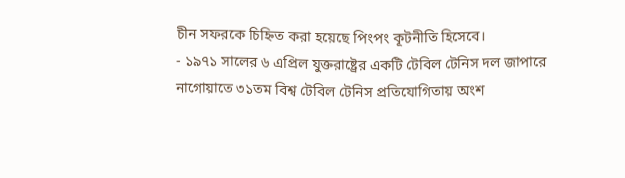চীন সফরকে চিহ্নিত করা হয়েছে পিংপং কূটনীতি হিসেবে।
- ১৯৭১ সালের ৬ এপ্রিল যুক্তরাষ্ট্রের একটি টেবিল টেনিস দল জাপারে নাগোয়াতে ৩১তম বিশ্ব টেবিল টেনিস প্রতিযোগিতায় অংশ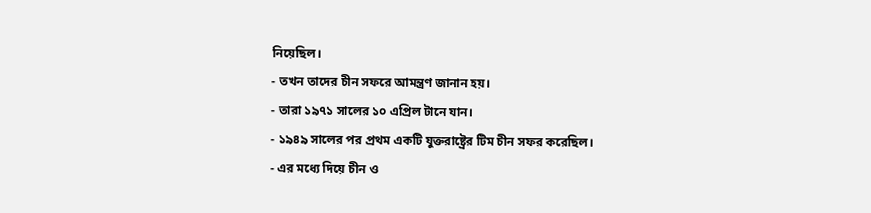নিয়েছিল।
- তখন তাদের চীন সফরে আমন্ত্রণ জানান হয়।
- তারা ১৯৭১ সালের ১০ এপ্রিল টানে যান।
- ১৯৪৯ সালের পর প্রথম একটি যুক্তরাষ্ট্রের টিম চীন সফর করেছিল।
- এর মধ্যে দিয়ে চীন ও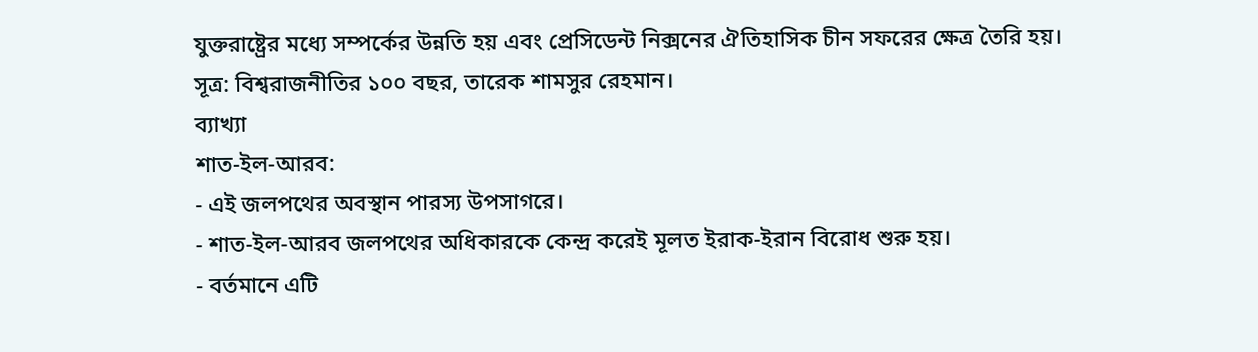যুক্তরাষ্ট্রের মধ্যে সম্পর্কের উন্নতি হয় এবং প্রেসিডেন্ট নিক্সনের ঐতিহাসিক চীন সফরের ক্ষেত্র তৈরি হয়।
সূত্র: বিশ্বরাজনীতির ১০০ বছর, তারেক শামসুর রেহমান।
ব্যাখ্যা
শাত-ইল-আরব:
- এই জলপথের অবস্থান পারস্য উপসাগরে।
- শাত-ইল-আরব জলপথের অধিকারকে কেন্দ্র করেই মূলত ইরাক-ইরান বিরোধ শুরু হয়।
- বর্তমানে এটি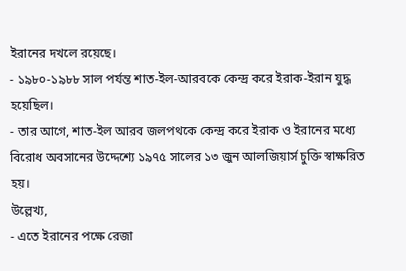ইরানের দখলে রয়েছে।
- ১৯৮০-১৯৮৮ সাল পর্যন্ত শাত-ইল-আরবকে কেন্দ্র করে ইরাক-ইরান যুদ্ধ হয়েছিল।
- তার আগে, শাত-ইল আরব জলপথকে কেন্দ্র করে ইরাক ও ইরানের মধ্যে বিরোধ অবসানের উদ্দেশ্যে ১৯৭৫ সালের ১৩ জুন আলজিয়ার্স চুক্তি স্বাক্ষরিত হয়।
উল্লেখ্য,
- এতে ইরানের পক্ষে রেজা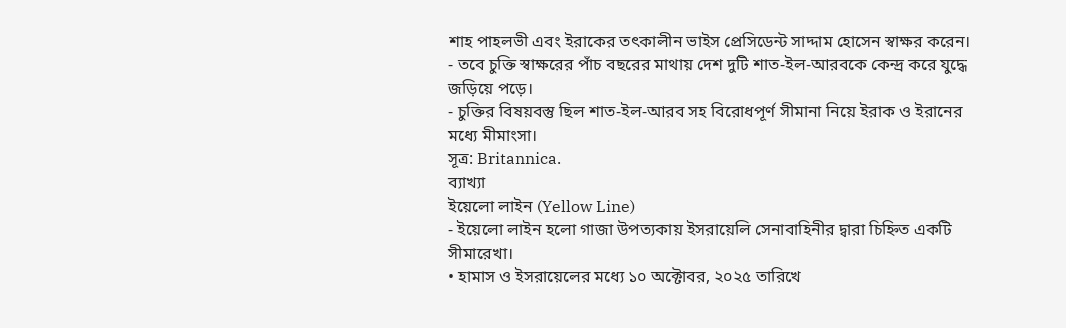শাহ পাহলভী এবং ইরাকের তৎকালীন ভাইস প্রেসিডেন্ট সাদ্দাম হোসেন স্বাক্ষর করেন।
- তবে চুক্তি স্বাক্ষরের পাঁচ বছরের মাথায় দেশ দুটি শাত-ইল-আরবকে কেন্দ্র করে যুদ্ধে জড়িয়ে পড়ে।
- চুক্তির বিষয়বস্তু ছিল শাত-ইল-আরব সহ বিরোধপূর্ণ সীমানা নিয়ে ইরাক ও ইরানের মধ্যে মীমাংসা।
সূত্র: Britannica.
ব্যাখ্যা
ইয়েলো লাইন (Yellow Line)
- ইয়েলো লাইন হলো গাজা উপত্যকায় ইসরায়েলি সেনাবাহিনীর দ্বারা চিহ্নিত একটি সীমারেখা।
• হামাস ও ইসরায়েলের মধ্যে ১০ অক্টোবর, ২০২৫ তারিখে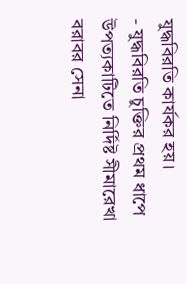যুদ্ধবিরতি কার্যকর হয়।
- যুদ্ধবিরতি চুক্তির প্রথম ধাপে উপত্যকাটিতে নির্দিষ্ট সীমারেখা বরাবর সেনা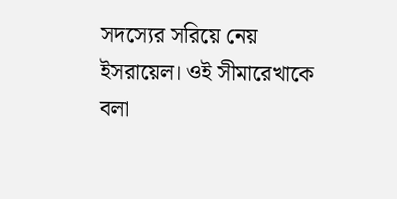সদস্যের সরিয়ে নেয় ইসরায়েল। ওই সীমারেখাকে বলা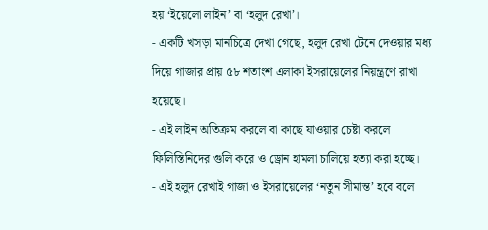হয় ‘ইয়েলো লাইন’ বা ‘হলুদ রেখা’।
- একটি খসড়া মানচিত্রে দেখা গেছে, হলুদ রেখা টেনে দেওয়ার মধ্য দিয়ে গাজার প্রায় ৫৮ শতাংশ এলাকা ইসরায়েলের নিয়ন্ত্রণে রাখা হয়েছে।
- এই লাইন অতিক্রম করলে বা কাছে যাওয়ার চেষ্টা করলে ফিলিস্তিনিদের গুলি করে ও ড্রোন হামলা চালিয়ে হত্যা করা হচ্ছে।
- এই হলুদ রেখাই গাজা ও ইসরায়েলের ‘নতুন সীমান্ত’ হবে বলে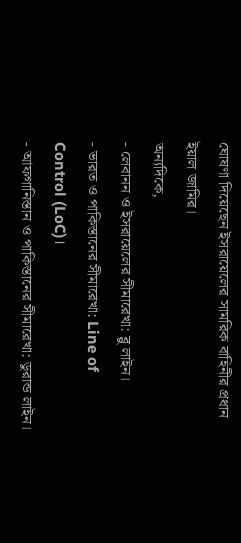ঘোষণা দিয়েছেন ইসরায়েলের সামরিক বাহিনীর প্রধান ইয়াল জামির।
অন্যদিকে,
- লেবানন ও ইসরায়েলের সীমারেখা: ব্লু লাইন।
- ভারত ও পাকিস্তানের সীমারেখা: Line of Control (LoC)।
- আফগানিস্তান ও পাকিস্তানের সীমারেখা: ডুরান্ড লাইন।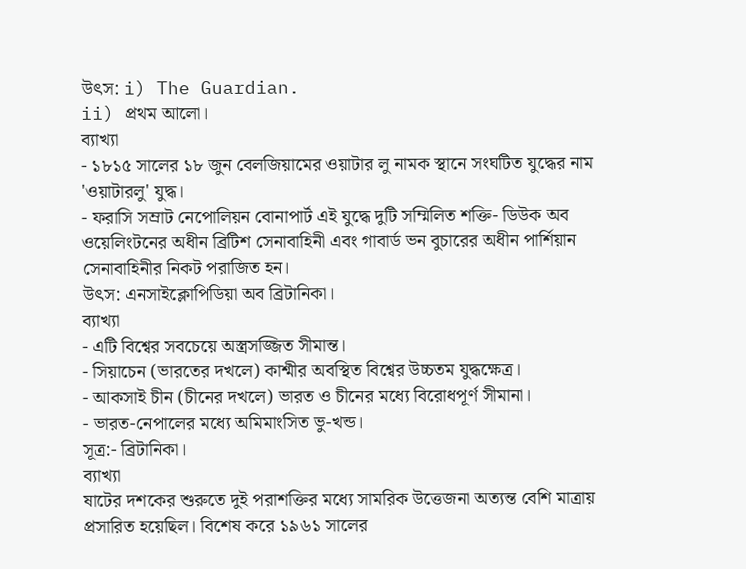উৎস: i) The Guardian.
ii) প্রথম আলো।
ব্যাখ্যা
- ১৮১৫ সালের ১৮ জুন বেলজিয়ামের ওয়াটার লু নামক স্থানে সংঘটিত যুদ্ধের নাম 'ওয়াটারলু' যুদ্ধ।
- ফরাসি সম্রাট নেপোলিয়ন বোনাপার্ট এই যুদ্ধে দুটি সম্মিলিত শক্তি- ডিউক অব ওয়েলিংটনের অধীন ব্রিটিশ সেনাবাহিনী এবং গাবার্ড ভন বুচারের অধীন পার্শিয়ান সেনাবাহিনীর নিকট পরাজিত হন।
উৎস: এনসাইক্লোপিডিয়া অব ব্রিটানিকা।
ব্যাখ্যা
- এটি বিশ্বের সবচেয়ে অস্ত্রসজ্জিত সীমান্ত।
- সিয়াচেন (ভারতের দখলে) কাশ্মীর অবস্থিত বিশ্বের উচ্চতম যুদ্ধক্ষেত্র।
- আকসাই চীন (চীনের দখলে) ভারত ও চীনের মধ্যে বিরোধপূর্ণ সীমানা।
- ভারত-নেপালের মধ্যে অমিমাংসিত ভু-খন্ড।
সূত্র:- ব্রিটানিকা।
ব্যাখ্যা
ষাটের দশকের শুরুতে দুই পরাশক্তির মধ্যে সামরিক উত্তেজনা অত্যন্ত বেশি মাত্রায় প্রসারিত হয়েছিল। বিশেষ করে ১৯৬১ সালের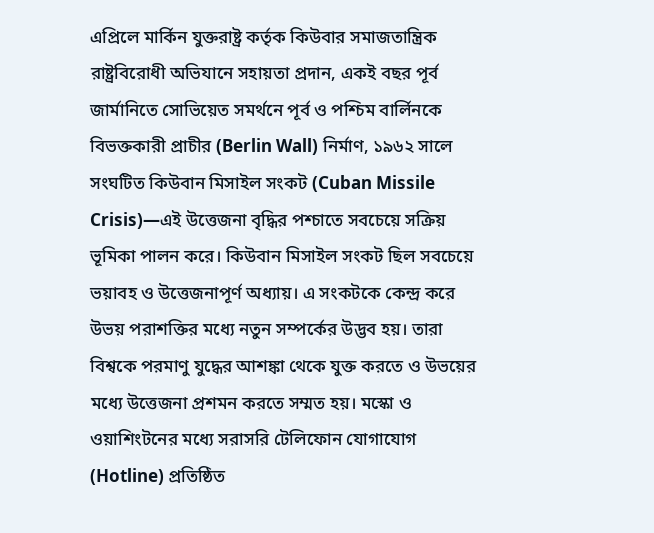এপ্রিলে মার্কিন যুক্তরাষ্ট্র কর্তৃক কিউবার সমাজতান্ত্রিক রাষ্ট্রবিরোধী অভিযানে সহায়তা প্রদান, একই বছর পূর্ব জার্মানিতে সোভিয়েত সমর্থনে পূর্ব ও পশ্চিম বার্লিনকে বিভক্তকারী প্রাচীর (Berlin Wall) নির্মাণ, ১৯৬২ সালে সংঘটিত কিউবান মিসাইল সংকট (Cuban Missile Crisis)—এই উত্তেজনা বৃদ্ধির পশ্চাতে সবচেয়ে সক্রিয় ভূমিকা পালন করে। কিউবান মিসাইল সংকট ছিল সবচেয়ে ভয়াবহ ও উত্তেজনাপূর্ণ অধ্যায়। এ সংকটকে কেন্দ্র করে উভয় পরাশক্তির মধ্যে নতুন সম্পর্কের উদ্ভব হয়। তারা বিশ্বকে পরমাণু যুদ্ধের আশঙ্কা থেকে যুক্ত করতে ও উভয়ের মধ্যে উত্তেজনা প্রশমন করতে সম্মত হয়। মস্কো ও ওয়াশিংটনের মধ্যে সরাসরি টেলিফোন যোগাযোগ (Hotline) প্রতিষ্ঠিত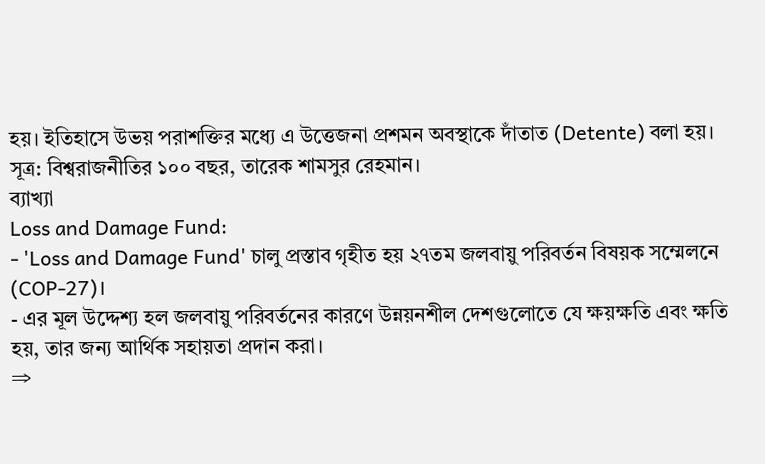হয়। ইতিহাসে উভয় পরাশক্তির মধ্যে এ উত্তেজনা প্রশমন অবস্থাকে দাঁতাত (Detente) বলা হয়।
সূত্র: বিশ্বরাজনীতির ১০০ বছর, তারেক শামসুর রেহমান।
ব্যাখ্যা
Loss and Damage Fund:
- 'Loss and Damage Fund' চালু প্রস্তাব গৃহীত হয় ২৭তম জলবায়ু পরিবর্তন বিষয়ক সম্মেলনে (COP-27)।
- এর মূল উদ্দেশ্য হল জলবায়ু পরিবর্তনের কারণে উন্নয়নশীল দেশগুলোতে যে ক্ষয়ক্ষতি এবং ক্ষতি হয়, তার জন্য আর্থিক সহায়তা প্রদান করা।
⇒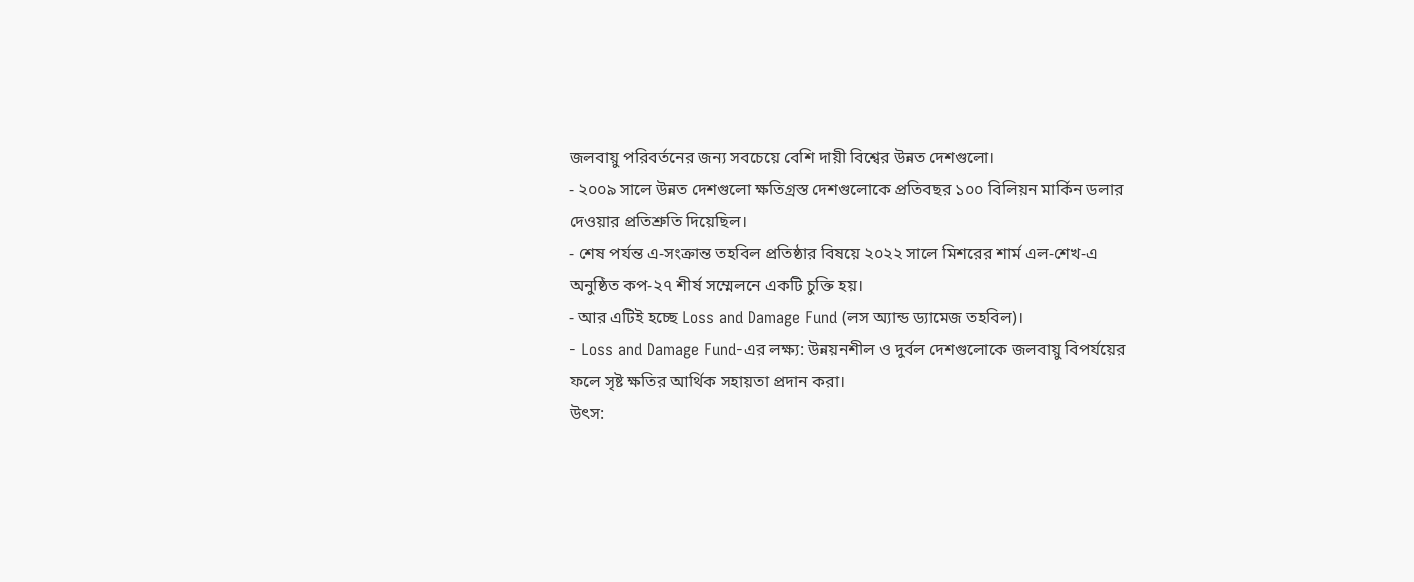জলবায়ু পরিবর্তনের জন্য সবচেয়ে বেশি দায়ী বিশ্বের উন্নত দেশগুলো।
- ২০০৯ সালে উন্নত দেশগুলো ক্ষতিগ্রস্ত দেশগুলোকে প্রতিবছর ১০০ বিলিয়ন মার্কিন ডলার দেওয়ার প্রতিশ্রুতি দিয়েছিল।
- শেষ পর্যন্ত এ-সংক্রান্ত তহবিল প্রতিষ্ঠার বিষয়ে ২০২২ সালে মিশরের শার্ম এল-শেখ-এ অনুষ্ঠিত কপ-২৭ শীর্ষ সম্মেলনে একটি চুক্তি হয়।
- আর এটিই হচ্ছে Loss and Damage Fund (লস অ্যান্ড ড্যামেজ তহবিল)।
- Loss and Damage Fund-এর লক্ষ্য: উন্নয়নশীল ও দুর্বল দেশগুলোকে জলবায়ু বিপর্যয়ের ফলে সৃষ্ট ক্ষতির আর্থিক সহায়তা প্রদান করা।
উৎস: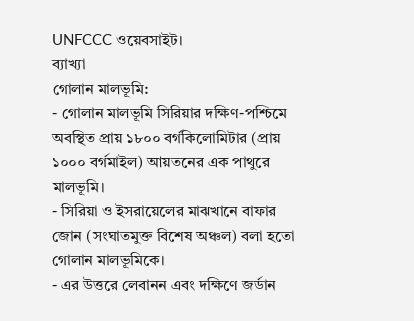UNFCCC ওয়েবসাইট।
ব্যাখ্যা
গোলান মালভূমি:
- গোলান মালভূমি সিরিয়ার দক্ষিণ-পশ্চিমে অবস্থিত প্রায় ১৮০০ বর্গকিলোমিটার (প্রায় ১০০০ বর্গমাইল) আয়তনের এক পাথুরে মালভূমি।
- সিরিয়া ও ইসরায়েলের মাঝখানে বাফার জোন (সংঘাতমুক্ত বিশেষ অঞ্চল) বলা হতো গোলান মালভূমিকে।
- এর উত্তরে লেবানন এবং দক্ষিণে জর্ডান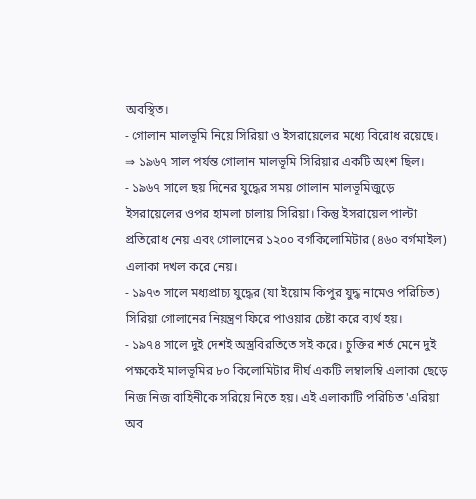অবস্থিত।
- গোলান মালভূমি নিয়ে সিরিয়া ও ইসরায়েলের মধ্যে বিরোধ রয়েছে।
⇒ ১৯৬৭ সাল পর্যন্ত গোলান মালভূমি সিরিয়ার একটি অংশ ছিল।
- ১৯৬৭ সালে ছয় দিনের যুদ্ধের সময় গোলান মালভূমিজুড়ে ইসরায়েলের ওপর হামলা চালায় সিরিয়া। কিন্তু ইসরায়েল পাল্টা প্রতিরোধ নেয় এবং গোলানের ১২০০ বর্গকিলোমিটার (৪৬০ বর্গমাইল) এলাকা দখল করে নেয়।
- ১৯৭৩ সালে মধ্যপ্রাচ্য যুদ্ধের (যা ইয়োম কিপুর যুদ্ধ নামেও পরিচিত) সিরিয়া গোলানের নিয়ন্ত্রণ ফিরে পাওয়ার চেষ্টা করে ব্যর্থ হয়।
- ১৯৭৪ সালে দুই দেশই অস্ত্রবিরতিতে সই করে। চুক্তির শর্ত মেনে দুই পক্ষকেই মালভূমির ৮০ কিলোমিটার দীর্ঘ একটি লম্বালম্বি এলাকা ছেড়ে নিজ নিজ বাহিনীকে সরিয়ে নিতে হয়। এই এলাকাটি পরিচিত 'এরিয়া অব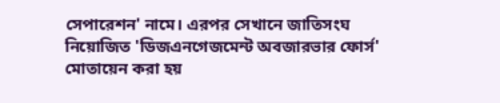সেপারেশন' নামে। এরপর সেখানে জাতিসংঘ নিয়োজিত 'ডিজএনগেজমেন্ট অবজারভার ফোর্স' মোতায়েন করা হয়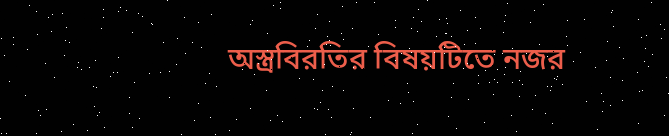অস্ত্রবিরতির বিষয়টিতে নজর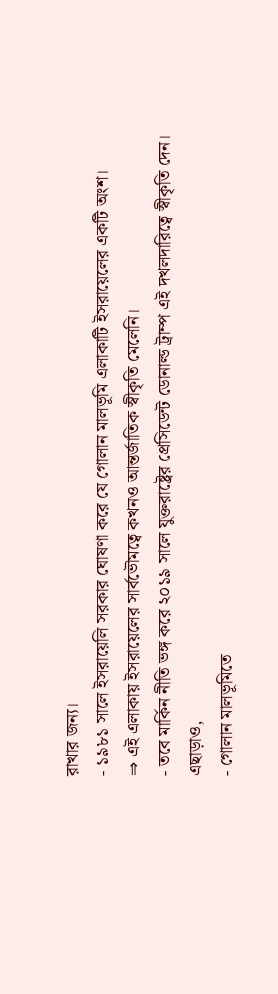রাখার জন্য।
- ১৯৮১ সালে ইসরায়েলি সরকার ঘোষণা করে যে গোলান মালভূমি এলাকাটি ইসরায়েলের একটি অংশ।
⇒ এই এলাকায় ইসরায়েলের সার্বভৌমত্বে কখনও আন্তর্জাতিক স্বীকৃতি মেলেনি।
- তবে মার্কিন নীতি ভঙ্গ করে ২০১৯ সালে যুক্তরাষ্ট্রের প্রেসিডেন্ট ডোনাল্ড ট্রাম্প এই দখলদারিত্বে স্বীকৃতি দেন।
এছাড়াও,
- গোলান মালভূমিতে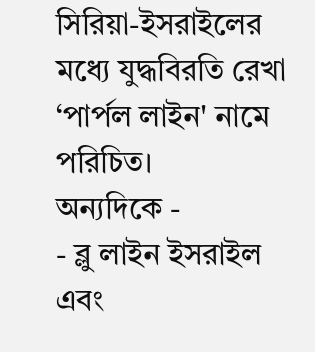সিরিয়া-ইসরাইলের মধ্যে যুদ্ধবিরতি রেখা ‘পার্পল লাইন' নামে পরিচিত।
অন্যদিকে -
- ব্লু লাইন ইসরাইল এবং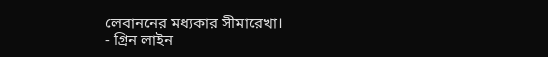লেবাননের মধ্যকার সীমারেখা।
- গ্রিন লাইন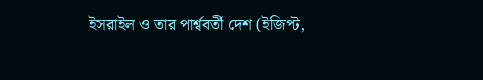ইসরাইল ও তার পার্শ্ববর্তী দেশ (ইজিপ্ট,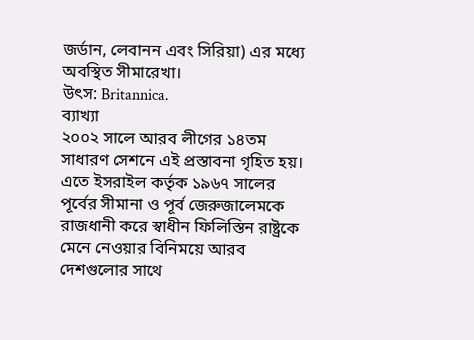জর্ডান, লেবানন এবং সিরিয়া) এর মধ্যে অবস্থিত সীমারেখা।
উৎস: Britannica.
ব্যাখ্যা
২০০২ সালে আরব লীগের ১৪তম সাধারণ সেশনে এই প্রস্তাবনা গৃহিত হয়।
এতে ইসরাইল কর্তৃক ১৯৬৭ সালের পূর্বের সীমানা ও পূর্ব জেরুজালেমকে রাজধানী করে স্বাধীন ফিলিস্তিন রাষ্ট্রকে মেনে নেওয়ার বিনিময়ে আরব দেশগুলোর সাথে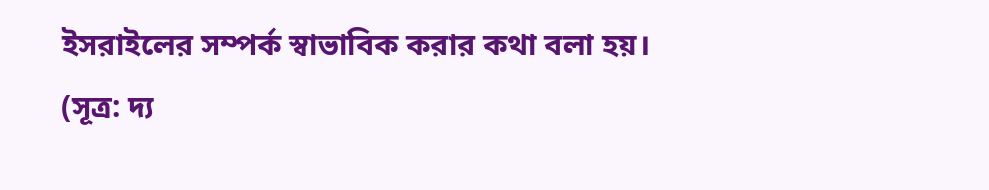ইসরাইলের সম্পর্ক স্বাভাবিক করার কথা বলা হয়।
(সূত্র: দ্য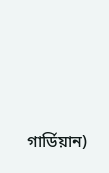গার্ডিয়ান)